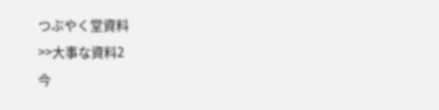つぶやく堂資料
>>大事な資料2
今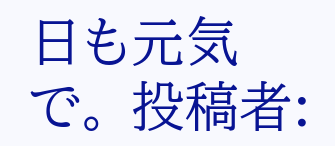日も元気で。 投稿者: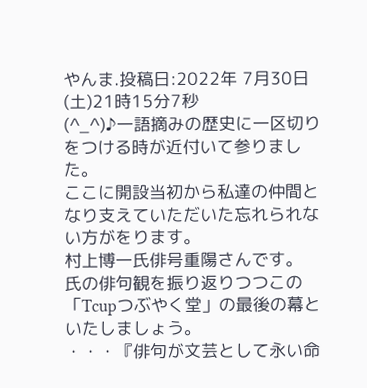やんま.投稿日:2022年 7月30日(土)21時15分7秒
(^_^)♪一語摘みの歴史に一区切りをつける時が近付いて参りました。
ここに開設当初から私達の仲間となり支えていただいた忘れられない方がをります。
村上博一氏俳号重陽さんです。
氏の俳句観を振り返りつつこの「Tcupつぶやく堂」の最後の幕といたしましょう。
・・・『俳句が文芸として永い命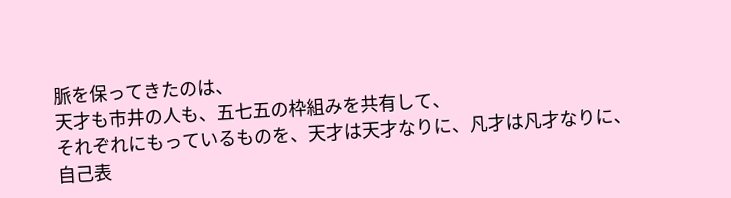脈を保ってきたのは、
天才も市井の人も、五七五の枠組みを共有して、
それぞれにもっているものを、天才は天才なりに、凡才は凡才なりに、
自己表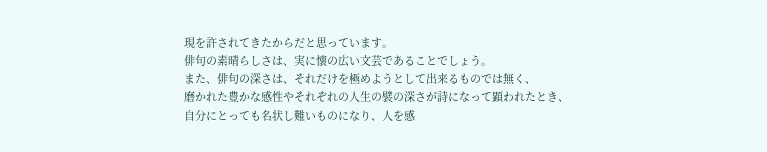現を許されてきたからだと思っています。
俳句の素晴らしさは、実に懐の広い文芸であることでしょう。
また、俳句の深さは、それだけを極めようとして出来るものでは無く、
磨かれた豊かな感性やそれぞれの人生の襞の深さが詩になって顕われたとき、
自分にとっても名状し難いものになり、人を感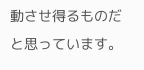動させ得るものだと思っています。